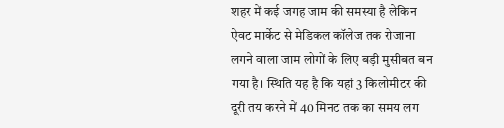शहर में कई जगह जाम की समस्या है लेकिन ऐवट मार्केट से मेडिकल कॉलेज तक रोजाना लगने वाला जाम लोगों के लिए बड़ी मुसीबत बन गया है। स्थिति यह है कि यहां 3 किलोमीटर की दूरी तय करने में 40 मिनट तक का समय लग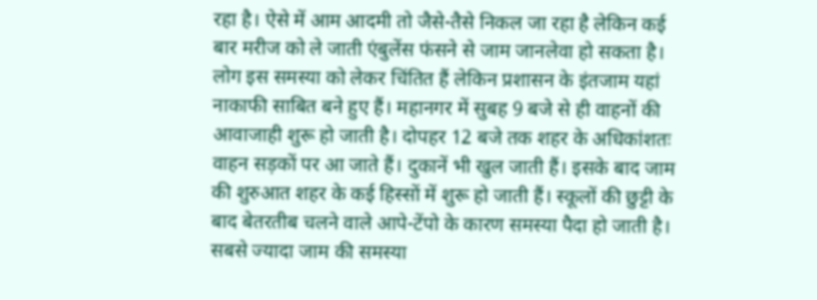रहा है। ऐसे में आम आदमी तो जैसे-तैसे निकल जा रहा है लेकिन कई बार मरीज को ले जाती एंबुलेंस फंसने से जाम जानलेवा हो सकता है। लोग इस समस्या को लेकर चिंतित हैं लेकिन प्रशासन के इंतजाम यहां नाकाफी साबित बने हुए हैं। महानगर में सुबह 9 बजे से ही वाहनों की आवाजाही शुरू हो जाती है। दोपहर 12 बजे तक शहर के अधिकांशतः वाहन सड़कों पर आ जाते हैं। दुकानें भी खुल जाती हैं। इसके बाद जाम की शुरुआत शहर के कई हिस्सों में शुरू हो जाती हैं। स्कूलों की छुट्टी के बाद बेतरतीब चलने वाले आपे-टेंपो के कारण समस्या पैदा हो जाती है। सबसे ज्यादा जाम की समस्या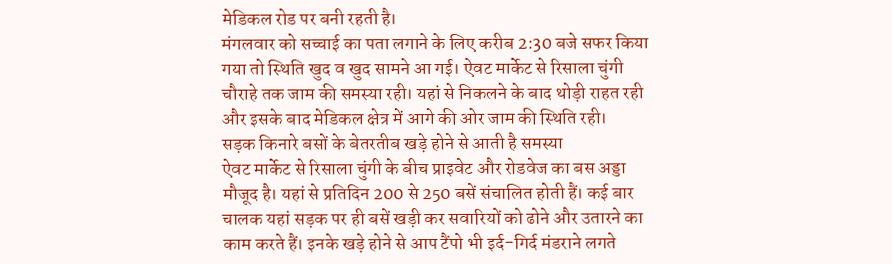मेडिकल रोड पर बनी रहती है।
मंगलवार को सच्चाई का पता लगाने के लिए करीब 2:30 बजे सफर किया गया तो स्थिति खुद व खुद सामने आ गई। ऐवट मार्केट से रिसाला चुंगी चौराहे तक जाम की समस्या रही। यहां से निकलने के बाद थोड़ी राहत रही और इसके बाद मेडिकल क्षेत्र में आगे की ओर जाम की स्थिति रही।
सड़क किनारे बसों के बेतरतीब खड़े होने से आती है समस्या
ऐवट मार्केट से रिसाला चुंगी के बीच प्राइवेट और रोडवेज का बस अड्डा मौजूद है। यहां से प्रतिदिन 200 से 250 बसें संचालित होती हैं। कई बार चालक यहां सड़क पर ही बसें खड़ी कर सवारियों को ढोने और उतारने का काम करते हैं। इनके खड़े होने से आप टैंपो भी इर्द-गिर्द मंडराने लगते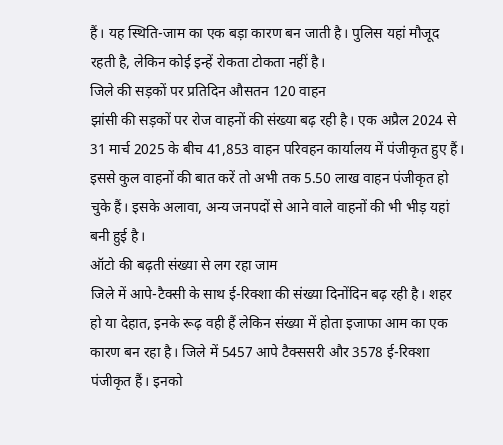हैं। यह स्थिति-जाम का एक बड़ा कारण बन जाती है। पुलिस यहां मौजूद रहती है, लेकिन कोई इन्हें रोकता टोकता नहीं है।
जिले की सड़कों पर प्रतिदिन औसतन 120 वाहन
झांसी की सड़कों पर रोज वाहनों की संख्या बढ़ रही है। एक अप्रैल 2024 से 31 मार्च 2025 के बीच 41,853 वाहन परिवहन कार्यालय में पंजीकृत हुए हैं। इससे कुल वाहनों की बात करें तो अभी तक 5.50 लाख वाहन पंजीकृत हो चुके हैं। इसके अलावा, अन्य जनपदों से आने वाले वाहनों की भी भीड़ यहां बनी हुई है।
ऑटो की बढ़ती संख्या से लग रहा जाम
जिले में आपे-टैक्सी के साथ ई-रिक्शा की संख्या दिनोंदिन बढ़ रही है। शहर हो या देहात, इनके रूढ़ वही हैं लेकिन संख्या में होता इजाफा आम का एक कारण बन रहा है। जिले में 5457 आपे टैक्ससरी और 3578 ई-रिक्शा पंजीकृत हैं। इनको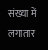संख्या में लगातार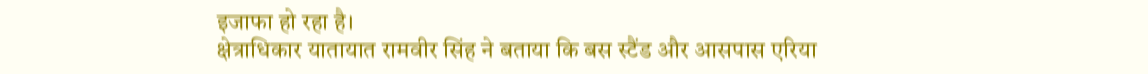इजाफा हो रहा है।
क्षेत्राधिकार यातायात रामवीर सिंह ने बताया कि बस स्टैंड और आसपास एरिया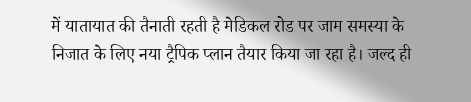में यातायात की तैनाती रहती है मेडिकल रोड पर जाम समस्या के निजात के लिए नया ट्रैपिक प्लान तैयार किया जा रहा है। जल्द ही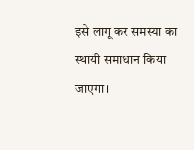इसे लागू कर समस्या का स्थायी समाधान किया जाएगा।